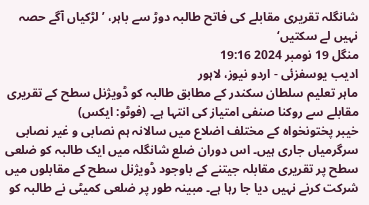شانگلہ تقریری مقابلے کی فاتح طالبہ دوڑ سے باہر، ’لڑکیاں آگے حصہ نہیں لے سکتیں‘
منگل 19 نومبر 2024 19:16
ادیب یوسفزئی - اردو نیوز، لاہور
ماہر تعلیم سلطان سکندر کے مطابق طالبہ کو ڈویژنل سطح کے تقریری مقابلے سے روکنا صنفی امتیاز کی انتہا ہے۔ (فوٹو: ایکس)
خیبر پختونخواہ کے مختلف اضلاع میں سالانہ ہم نصابی و غیر نصابی سرگرمیاں جاری ہیں۔ اس دوران ضلع شانگلہ میں ایک طالبہ کو ضلعی سطح پر تقریری مقابلہ جیتنے کے باوجود ڈویژنل سطح کے مقابلوں میں شرکت کرنے نہیں دیا جا رہا ہے۔ مبینہ طور پر ضلعی کمیٹی نے طالبہ کو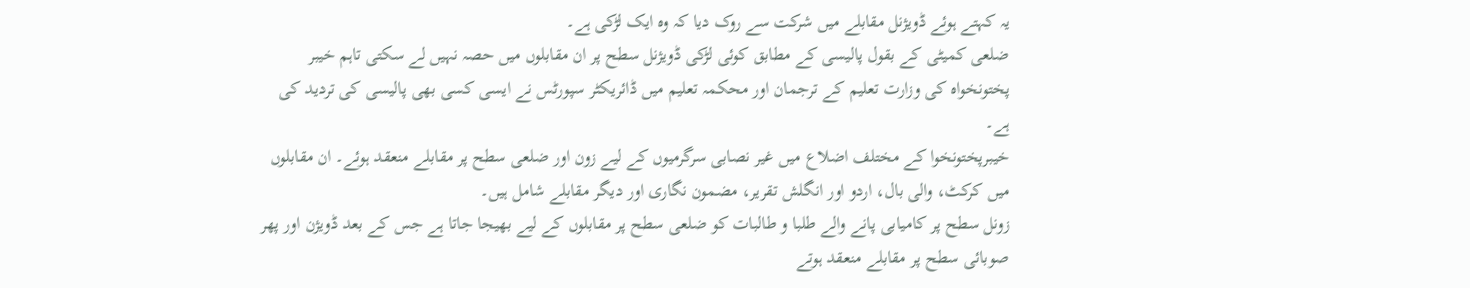یہ کہتے ہوئے ڈویژنل مقابلے میں شرکت سے روک دیا کہ وہ ایک لڑکی ہے۔
ضلعی کمیٹی کے بقول پالیسی کے مطابق کوئی لڑکی ڈویژنل سطح پر ان مقابلوں میں حصہ نہیں لے سکتی تاہم خیبر پختونخواہ کی وزارت تعلیم کے ترجمان اور محکمہ تعلیم میں ڈائریکٹر سپورٹس نے ایسی کسی بھی پالیسی کی تردید کی ہے۔
خیبرپختونخوا کے مختلف اضلاع میں غیر نصابی سرگرمیوں کے لیے زون اور ضلعی سطح پر مقابلے منعقد ہوئے۔ ان مقابلوں میں کرکٹ، والی بال، اردو اور انگلش تقریر، مضمون نگاری اور دیگر مقابلے شامل ہیں۔
زونل سطح پر کامیابی پانے والے طلبا و طالبات کو ضلعی سطح پر مقابلوں کے لیے بھیجا جاتا ہے جس کے بعد ڈویژن اور پھر صوبائی سطح پر مقابلے منعقد ہوتے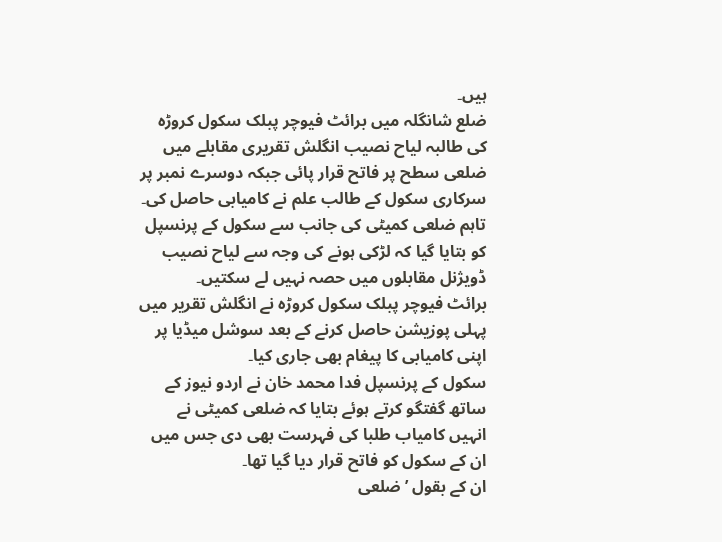ہیں۔
ضلع شانگلہ میں برائٹ فیوچر پبلک سکول کروڑہ کی طالبہ لیاح نصیب انگلش تقریری مقابلے میں ضلعی سطح پر فاتح قرار پائی جبکہ دوسرے نمبر پر سرکاری سکول کے طالب علم نے کامیابی حاصل کی۔ تاہم ضلعی کمیٹی کی جانب سے سکول کے پرنسپل کو بتایا گیا کہ لڑکی ہونے کی وجہ سے لیاح نصیب ڈویژنل مقابلوں میں حصہ نہیں لے سکتیں۔
برائٹ فیوچر پبلک سکول کروڑہ نے انگلش تقریر میں پہلی پوزیشن حاصل کرنے کے بعد سوشل میڈیا پر اپنی کامیابی کا پیغام بھی جاری کیا۔
سکول کے پرنسپل فدا محمد خان نے اردو نیوز کے ساتھ گفتگو کرتے ہوئے بتایا کہ ضلعی کمیٹی نے انہیں کامیاب طلبا کی فہرست بھی دی جس میں ان کے سکول کو فاتح قرار دیا گیا تھا۔
ان کے بقول ’ضلعی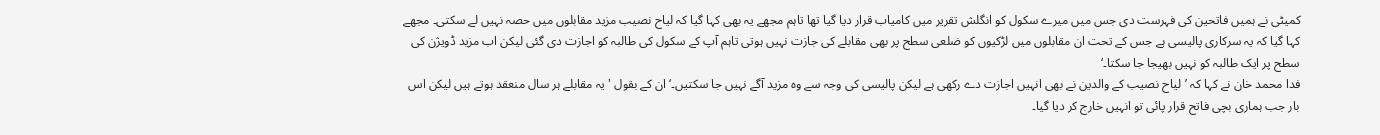کمیٹی نے ہمیں فاتحین کی فہرست دی جس میں میرے سکول کو انگلش تقریر میں کامیاب قرار دیا گیا تھا تاہم مجھے یہ بھی کہا گیا کہ لیاح نصیب مزید مقابلوں میں حصہ نہیں لے سکتی۔ مجھے کہا گیا کہ یہ سرکاری پالیسی ہے جس کے تحت ان مقابلوں میں لڑکیوں کو ضلعی سطح پر بھی مقابلے کی جازت نہیں ہوتی تاہم آپ کے سکول کی طالبہ کو اجازت دی گئی لیکن اب مزید ڈویژن کی سطح پر ایک طالبہ کو نہیں بھیجا جا سکتا۔‘
فدا محمد خان نے کہا کہ ’لیاح نصیب کے والدین نے بھی انہیں اجازت دے رکھی ہے لیکن پالیسی کی وجہ سے وہ مزید آگے نہیں جا سکتیں۔‘ ان کے بقول 'یہ مقابلے ہر سال منعقد ہوتے ہیں لیکن اس بار جب ہماری بچی فاتح قرار پائی تو انہیں خارج کر دیا گیا۔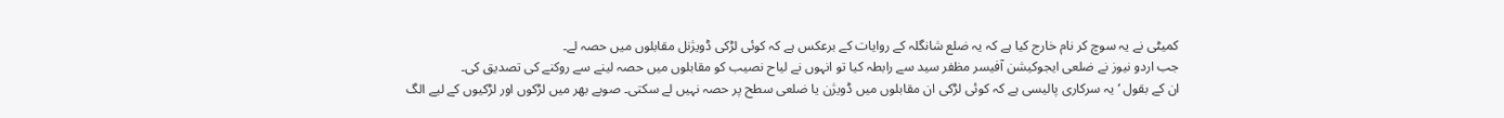کمیٹی نے یہ سوچ کر نام خارج کیا ہے کہ یہ ضلع شانگلہ کے روایات کے برعکس ہے کہ کوئی لڑکی ڈویژنل مقابلوں میں حصہ لے۔
جب اردو نیوز نے ضلعی ایجوکیشن آفیسر مظفر سید سے رابطہ کیا تو انہوں نے لیاح نصیب کو مقابلوں میں حصہ لینے سے روکنے کی تصدیق کی۔
ان کے بقول ’یہ سرکاری پالیسی ہے کہ کوئی لڑکی ان مقابلوں میں ڈویژن یا ضلعی سطح پر حصہ نہیں لے سکتی۔ صوبے بھر میں لڑکوں اور لڑکیوں کے لیے الگ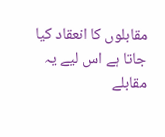مقابلوں کا انعقاد کیا جاتا ہے اس لیے یہ مقابلے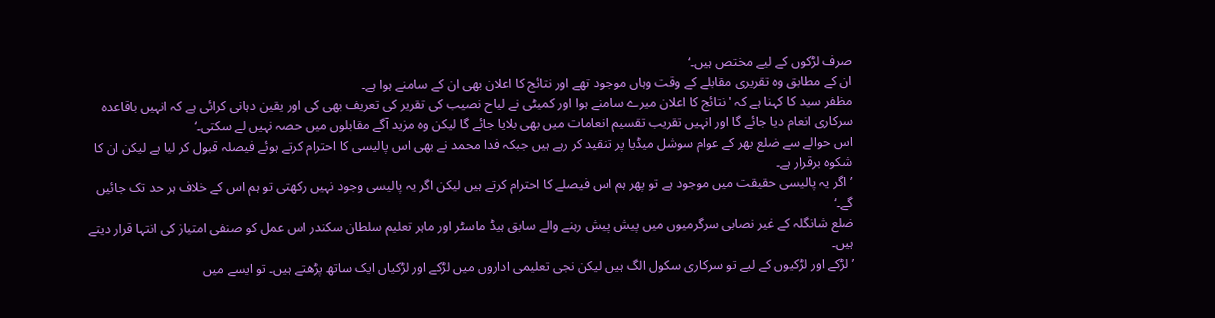صرف لڑکوں کے لیے مختص ہیں۔‘
ان کے مطابق وہ تقریری مقابلے کے وقت وہاں موجود تھے اور نتائج کا اعلان بھی ان کے سامنے ہوا ہے۔
مظفر سید کا کہنا ہے کہ 'نتائج کا اعلان میرے سامنے ہوا اور کمیٹی نے لیاح نصیب کی تقریر کی تعریف بھی کی اور یقین دہانی کرائی ہے کہ انہیں باقاعدہ سرکاری انعام دیا جائے گا اور انہیں تقریب تقسیم انعامات میں بھی بلایا جائے گا لیکن وہ مزید آگے مقابلوں میں حصہ نہیں لے سکتی۔‘
اس حوالے سے ضلع بھر کے عوام سوشل میڈیا پر تنقید کر رہے ہیں جبکہ فدا محمد نے بھی اس پالیسی کا احترام کرتے ہوئے فیصلہ قبول کر لیا ہے لیکن ان کا شکوہ برقرار ہے۔
’اگر یہ پالیسی حقیقت میں موجود ہے تو پھر ہم اس فیصلے کا احترام کرتے ہیں لیکن اگر یہ پالیسی وجود نہیں رکھتی تو ہم اس کے خلاف ہر حد تک جائیں گے۔‘
ضلع شانگلہ کے غیر نصابی سرگرمیوں میں پیش پیش رہنے والے سابق ہیڈ ماسٹر اور ماہر تعلیم سلطان سکندر اس عمل کو صنفی امتیاز کی انتہا قرار دیتے ہیں۔
’لڑکے اور لڑکیوں کے لیے تو سرکاری سکول الگ ہیں لیکن نجی تعلیمی اداروں میں لڑکے اور لڑکیاں ایک ساتھ پڑھتے ہیں۔ تو ایسے میں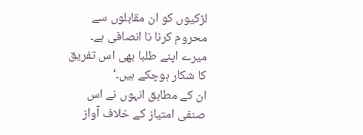لڑکیوں کو ان مقابلوں سے محروم کرنا نا انصافی ہے۔ میرے اپنے طلبا بھی اس تفریق کا شکار ہوچکے ہیں۔‘
ان کے مطابق انہوں نے اس صنفی امتیاز کے خلاف آواز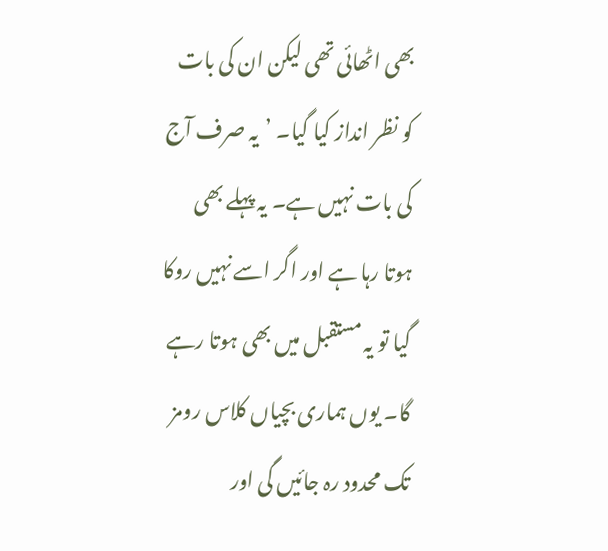بھی اٹھائی تھی لیکن ان کی بات کو نظر انداز کیا گیا۔ ’یہ صرف آج کی بات نہیں ہے۔ یہ پہلے بھی ہوتا رہا ہے اور اگر اسے نہیں روکا گیا تو یہ مستقبل میں بھی ہوتا رہے گا۔ یوں ہماری بچیاں کلاس رومز تک محدود رہ جائیں گی اور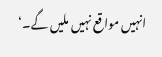انہیں مواقع نہیں ملیں گے۔‘